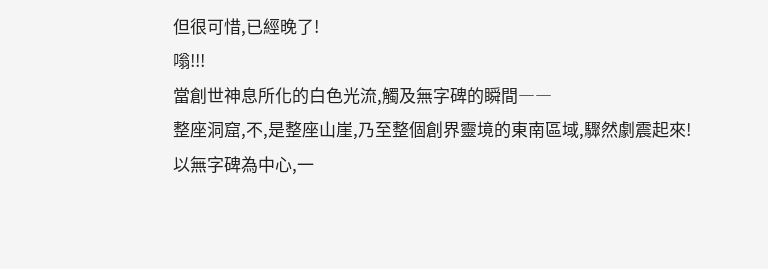但很可惜,已經晚了!
嗡!!!
當創世神息所化的白色光流,觸及無字碑的瞬間――
整座洞窟,不,是整座山崖,乃至整個創界靈境的東南區域,驟然劇震起來!
以無字碑為中心,一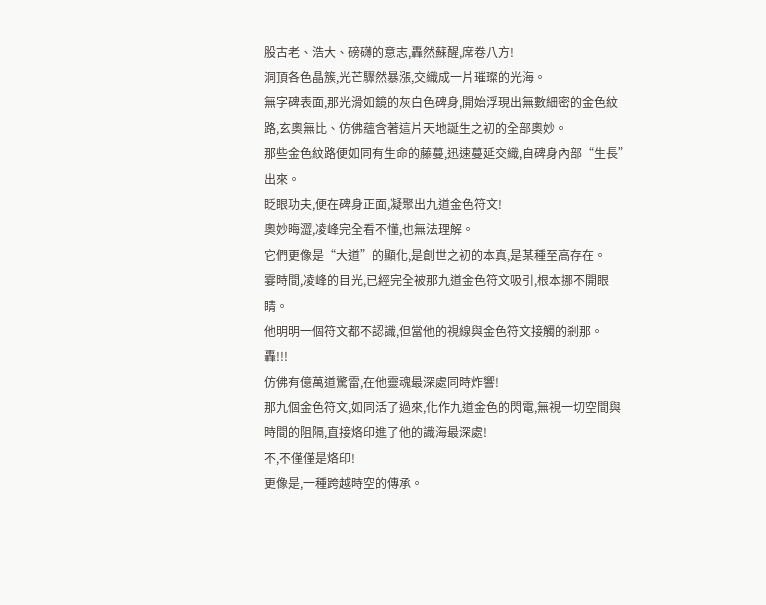股古老、浩大、磅礴的意志,轟然蘇醒,席卷八方!
洞頂各色晶簇,光芒驟然暴漲,交織成一片璀璨的光海。
無字碑表面,那光滑如鏡的灰白色碑身,開始浮現出無數細密的金色紋路,玄奧無比、仿佛蘊含著這片天地誕生之初的全部奧妙。
那些金色紋路便如同有生命的藤蔓,迅速蔓延交織,自碑身內部“生長”出來。
眨眼功夫,便在碑身正面,凝聚出九道金色符文!
奧妙晦澀,凌峰完全看不懂,也無法理解。
它們更像是“大道”的顯化,是創世之初的本真,是某種至高存在。
霎時間,凌峰的目光,已經完全被那九道金色符文吸引,根本挪不開眼睛。
他明明一個符文都不認識,但當他的視線與金色符文接觸的剎那。
轟!!!
仿佛有億萬道驚雷,在他靈魂最深處同時炸響!
那九個金色符文,如同活了過來,化作九道金色的閃電,無視一切空間與時間的阻隔,直接烙印進了他的識海最深處!
不,不僅僅是烙印!
更像是,一種跨越時空的傳承。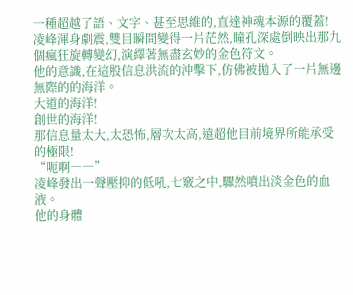一種超越了語、文字、甚至思維的,直達神魂本源的覆蓋!
凌峰渾身劇震,雙目瞬間變得一片茫然,瞳孔深處倒映出那九個瘋狂旋轉變幻,演繹著無盡玄妙的金色符文。
他的意識,在這股信息洪流的沖擊下,仿佛被拋入了一片無邊無際的的海洋。
大道的海洋!
創世的海洋!
那信息量太大,太恐怖,層次太高,遠超他目前境界所能承受的極限!
“呃啊――”
凌峰發出一聲壓抑的低吼,七竅之中,驟然噴出淡金色的血液。
他的身體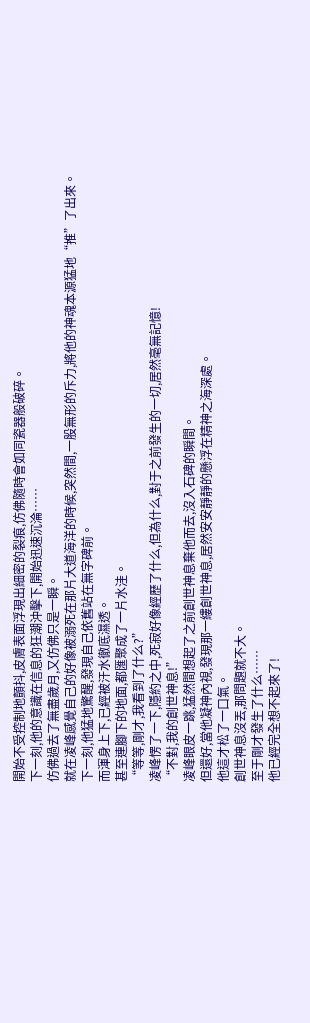開始不受控制地顫抖,皮膚表面浮現出細密的裂痕,仿佛隨時會如同瓷器般破碎。
下一刻,他的意識在信息的狂潮沖擊下,開始迅速沉淪……
仿佛過去了無盡歲月,又仿佛只是一瞬。
就在凌峰感覺自己的好像被溺死在那片大道海洋的時候,突然間,一股無形的斥力,將他的神魂本源猛地“推”了出來。
下一刻,他猛地驚醒,發現自己依舊站在無字碑前。
而渾身上下,已經被汗水徹底濕透。
甚至連腳下的地面,都匯聚成了一片水洼。
“等等,剛才,我看到了什么?”
凌峰愣了一下,隱約之中,死寂好像經歷了什么,但為什么,對于之前發生的一切,居然毫無記憶!
“不對,我的創世神息!”
凌峰眼皮一跳,猛然間想起了之前創世神息棄他而去,沒入石碑的瞬間。
但還好,當他凝神內視,發現那一縷創世神息,居然安安靜靜的懸浮在精神之海深處。
他這才松了一口氣。
創世神息沒丟,那問題就不大。
至于剛才發生了什么……
他已經完全想不起來了!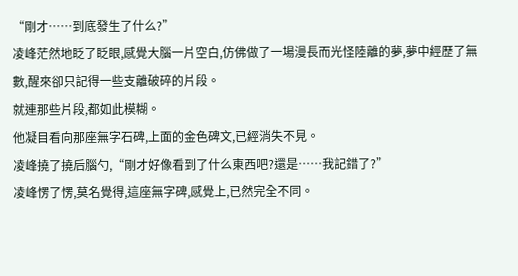“剛才……到底發生了什么?”
凌峰茫然地眨了眨眼,感覺大腦一片空白,仿佛做了一場漫長而光怪陸離的夢,夢中經歷了無數,醒來卻只記得一些支離破碎的片段。
就連那些片段,都如此模糊。
他凝目看向那座無字石碑,上面的金色碑文,已經消失不見。
凌峰撓了撓后腦勺,“剛才好像看到了什么東西吧?還是……我記錯了?”
凌峰愣了愣,莫名覺得,這座無字碑,感覺上,已然完全不同。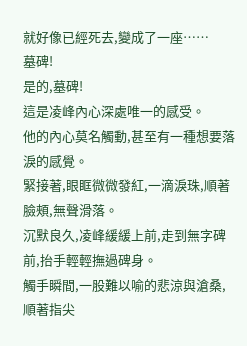就好像已經死去,變成了一座……
墓碑!
是的,墓碑!
這是凌峰內心深處唯一的感受。
他的內心莫名觸動,甚至有一種想要落淚的感覺。
緊接著,眼眶微微發紅,一滴淚珠,順著臉頰,無聲滑落。
沉默良久,凌峰緩緩上前,走到無字碑前,抬手輕輕撫過碑身。
觸手瞬間,一股難以喻的悲涼與滄桑,順著指尖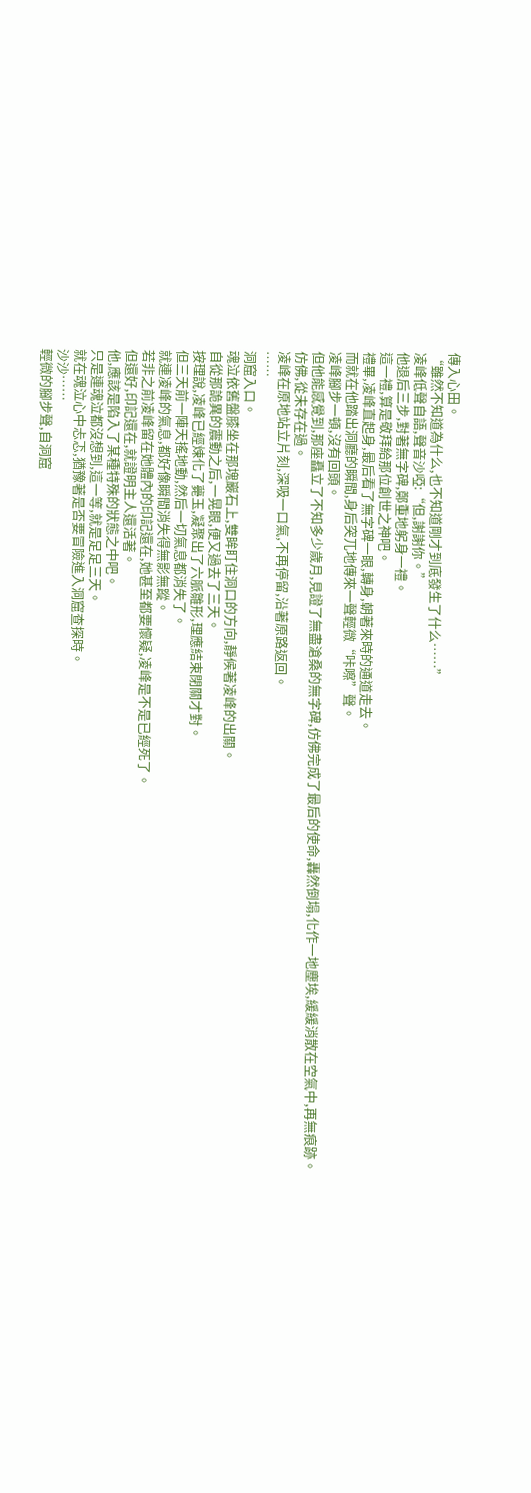傳入心田。
“雖然不知道為什么,也不知道剛才到底發生了什么……”
凌峰低聲自語,聲音沙啞:“但,謝謝你。”
他退后三步,對著無字碑,鄭重地躬身一禮。
這一禮,算是敬拜給那位創世之神吧。
禮畢,凌峰直起身,最后看了無字碑一眼,轉身,朝著來時的通道走去。
而就在他踏出洞廳的瞬間,身后突兀地傳來一聲輕微“咔嚓”聲。
凌峰腳步一頓,沒有回頭。
但他能感覺到,那座矗立了不知多少歲月,見證了無盡滄桑的無字碑,仿佛完成了最后的使命,轟然倒塌,化作一地塵埃,緩緩消散在空氣中,再無痕跡。
仿佛,從未存在過。
凌峰在原地站立片刻,深吸一口氣,不再停留,沿著原路返回。
……
洞窟入口。
魂泣依舊盤膝坐在那塊巖石上,雙眸盯住洞口的方向,靜候著凌峰的出關。
自從那詭異的震動之后,一晃眼,便又過去了三天。
按理說,凌峰已經煉化了薨玉,凝聚出了六脈雛形,理應結束閉關才對。
但三天前一陣天搖地動,然后一切氣息都消失了。
就連凌峰的氣息,都好像瞬間消失得無影無蹤。
若非之前凌峰留在她體內的印記還在,她甚至都要懷疑,凌峰是不是已經死了。
但還好,印記還在,就證明主人還活著。
他,應該是陷入了某種特殊的狀態之中吧。
只是連魂泣都沒想到,這一等,就是足足三天。
就在魂泣心中忐忑,猶豫著是否要冒險進入洞窟查探時。
沙沙……
輕微的腳步聲,自洞窟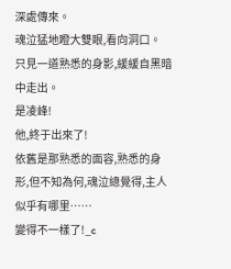深處傳來。
魂泣猛地瞪大雙眼,看向洞口。
只見一道熟悉的身影,緩緩自黑暗中走出。
是凌峰!
他,終于出來了!
依舊是那熟悉的面容,熟悉的身形,但不知為何,魂泣總覺得,主人似乎有哪里……
變得不一樣了!_c